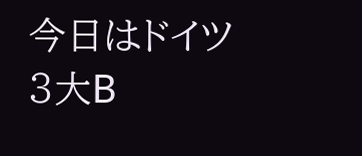今日はドイツ3大B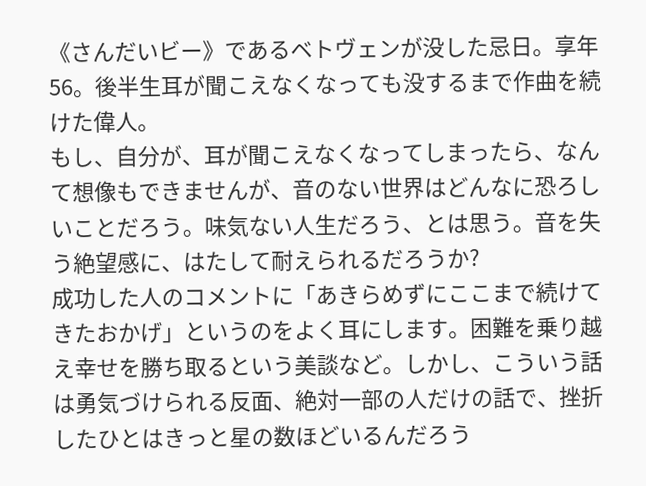《さんだいビー》であるベトヴェンが没した忌日。享年56。後半生耳が聞こえなくなっても没するまで作曲を続けた偉人。
もし、自分が、耳が聞こえなくなってしまったら、なんて想像もできませんが、音のない世界はどんなに恐ろしいことだろう。味気ない人生だろう、とは思う。音を失う絶望感に、はたして耐えられるだろうか?
成功した人のコメントに「あきらめずにここまで続けてきたおかげ」というのをよく耳にします。困難を乗り越え幸せを勝ち取るという美談など。しかし、こういう話は勇気づけられる反面、絶対一部の人だけの話で、挫折したひとはきっと星の数ほどいるんだろう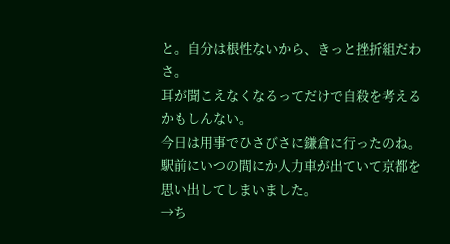と。自分は根性ないから、きっと挫折組だわさ。
耳が聞こえなくなるってだけで自殺を考えるかもしんない。
今日は用事でひさびさに鎌倉に行ったのね。駅前にいつの間にか人力車が出ていて京都を思い出してしまいました。
→ち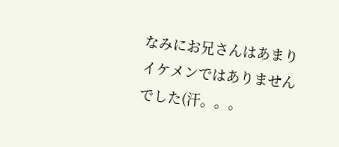なみにお兄さんはあまりイケメンではありませんでした(汗。。。